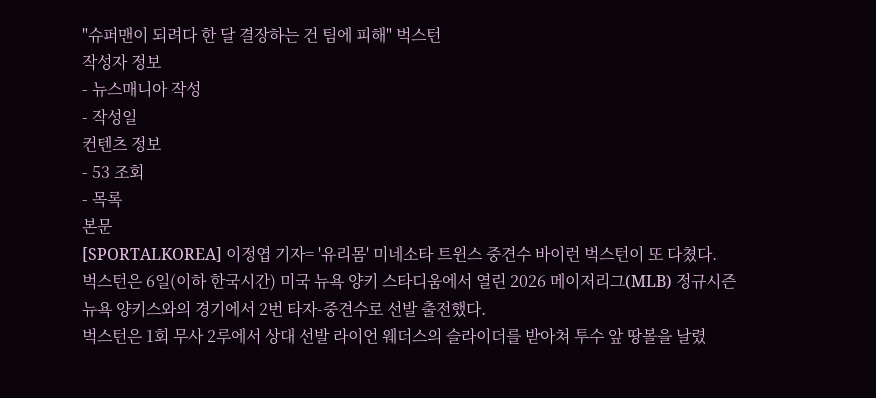"슈퍼맨이 되려다 한 달 결장하는 건 팀에 피해" 벅스턴
작성자 정보
- 뉴스매니아 작성
- 작성일
컨텐츠 정보
- 53 조회
- 목록
본문
[SPORTALKOREA] 이정엽 기자= '유리몸' 미네소타 트윈스 중견수 바이런 벅스턴이 또 다쳤다.
벅스턴은 6일(이하 한국시간) 미국 뉴욕 양키 스타디움에서 열린 2026 메이저리그(MLB) 정규시즌 뉴욕 양키스와의 경기에서 2번 타자-중견수로 선발 출전했다.
벅스턴은 1회 무사 2루에서 상대 선발 라이언 웨더스의 슬라이더를 받아쳐 투수 앞 땅볼을 날렸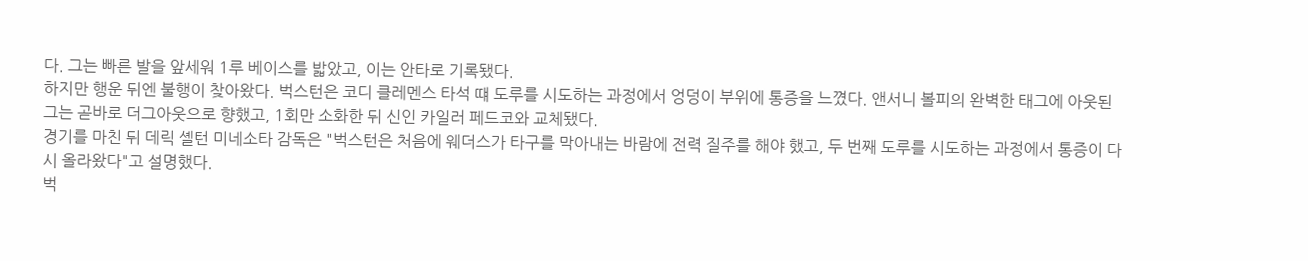다. 그는 빠른 발을 앞세워 1루 베이스를 밟았고, 이는 안타로 기록됐다.
하지만 행운 뒤엔 불행이 찾아왔다. 벅스턴은 코디 클레멘스 타석 떄 도루를 시도하는 과정에서 엉덩이 부위에 통증을 느꼈다. 앤서니 볼피의 완벽한 태그에 아웃된 그는 곧바로 더그아웃으로 향했고, 1회만 소화한 뒤 신인 카일러 페드코와 교체됐다.
경기를 마친 뒤 데릭 셸턴 미네소타 감독은 "벅스턴은 처음에 웨더스가 타구를 막아내는 바람에 전력 질주를 해야 했고, 두 번째 도루를 시도하는 과정에서 통증이 다시 올라왔다"고 설명했다.
벅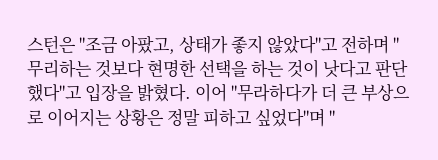스턴은 "조금 아팠고, 상태가 좋지 않았다"고 전하며 "무리하는 것보다 현명한 선택을 하는 것이 낫다고 판단했다"고 입장을 밝혔다. 이어 "무라하다가 더 큰 부상으로 이어지는 상황은 정말 피하고 싶었다"며 "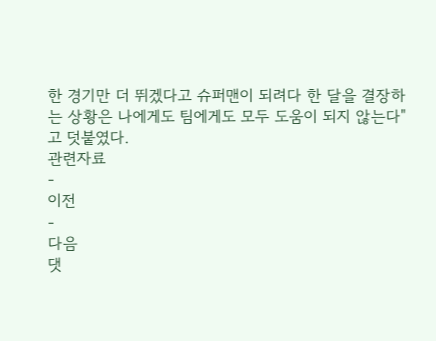한 경기만 더 뛰겠다고 슈퍼맨이 되려다 한 달을 결장하는 상황은 나에게도 팀에게도 모두 도움이 되지 않는다"고 덧붙였다.
관련자료
-
이전
-
다음
댓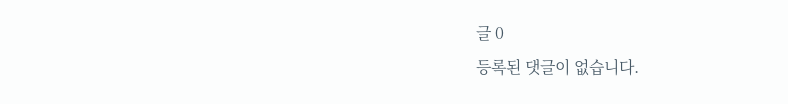글 0
등록된 댓글이 없습니다.